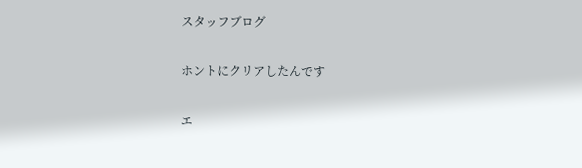スタッフブログ

ホントにクリアしたんです

エ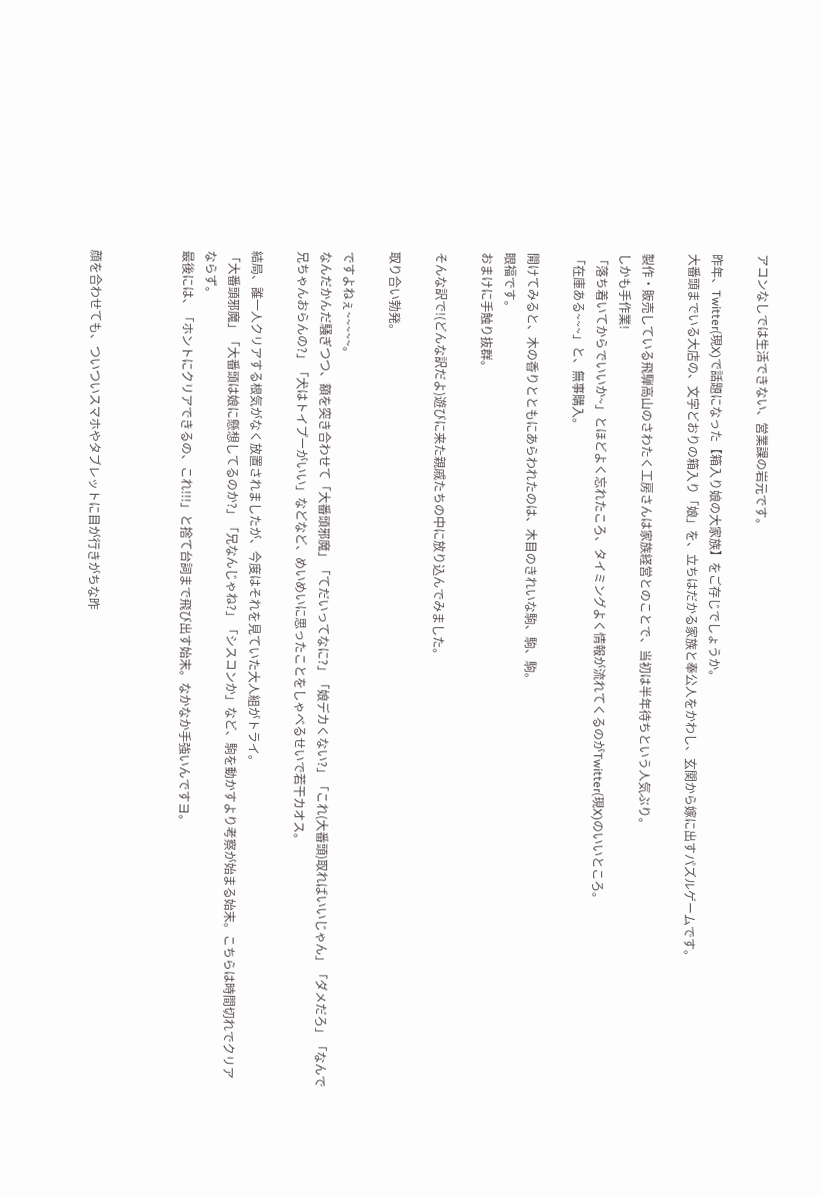アコンなしでは生活できない、営業課の岩元です。

昨年、Twitter(現X)で話題になった【箱入り娘の大家族】をご存じでしょうか。
大番頭までいる大店の、文字どおりの箱入り「娘」を、立ちはだかる家族と奉公人をかわし、玄関から嫁に出すパズルゲームです。

製作・販売している飛騨高山のさわたく工房さんは家族経営とのことで、当初は半年待ちという人気ぶり。
しかも手作業!
「落ち着いてからでいいか~」とほどよく忘れたころ、タイミングよく情報が流れてくるのがTwitter(現X)のいいところ。
「在庫ある~~~」と、無事購入。

開けてみると、木の香りとともにあらわれたのは、木目のきれいな駒、駒、駒。
眼福です。
おまけに手触り抜群。

そんな訳で!(どんな訳だよ)遊びに来た親戚たちの中に放り込んでみました。

取り合い勃発。

ですよねぇ~~~~~。
なんだかんだ騒ぎつつ、額を突き合わせて「大番頭邪魔」「てだいってなに?」「娘デカくない?」「これ(大番頭)取ればいいじゃん」「ダメだろ」「なんで兄ちゃんおらんの?」「犬はトイプーがいい」などなど、めいめいに思ったことをしゃべるせいで若干カオス。

結局、誰一人クリアする根気がなく放置されましたが、今度はそれを見ていた大人組がトライ。
「大番頭邪魔」「大番頭は娘に懸想してるのか?」「兄なんじゃね?」「シスコンか」など、駒を動かすより考察が始まる始末。こちらは時間切れでクリアならず。
最後には、「ホントにクリアできるの、これ!!!」と捨て台詞まで飛び出す始末。なかなか手強いんですヨ。



顔を合わせても、ついついスマホやタブレットに目が行きがちな昨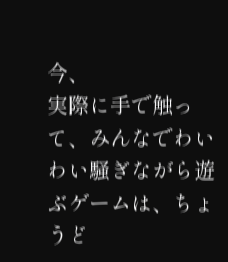今、
実際に手で触って、みんなでわいわい騒ぎながら遊ぶゲームは、ちょうど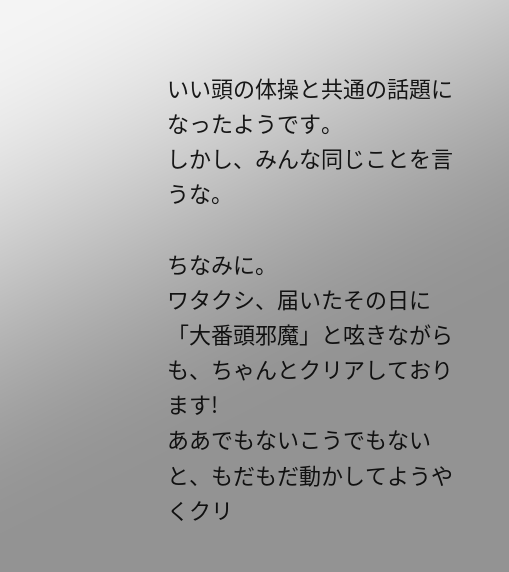いい頭の体操と共通の話題になったようです。
しかし、みんな同じことを言うな。

ちなみに。
ワタクシ、届いたその日に「大番頭邪魔」と呟きながらも、ちゃんとクリアしております!
ああでもないこうでもないと、もだもだ動かしてようやくクリ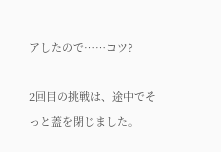アしたので……コツ?

2回目の挑戦は、途中でそっと蓋を閉じました。